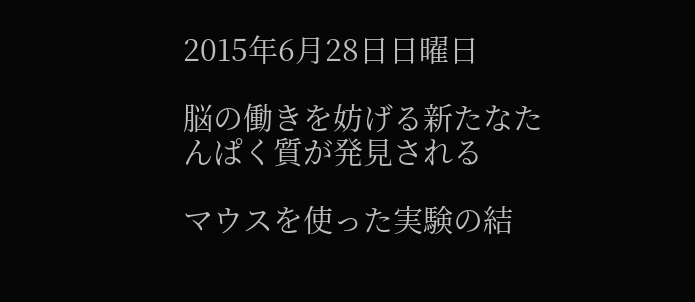2015年6月28日日曜日

脳の働きを妨げる新たなたんぱく質が発見される

マウスを使った実験の結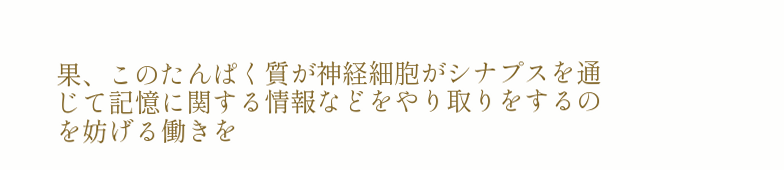果、このたんぱく質が神経細胞がシナプスを通じて記憶に関する情報などをやり取りをするのを妨げる働きを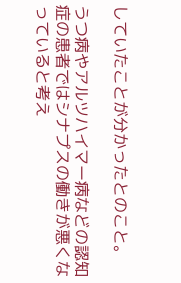していたことが分かったとのこと。

うつ病やアルツハイマー病などの認知症の患者ではシナプスの働きが悪くなっていると考え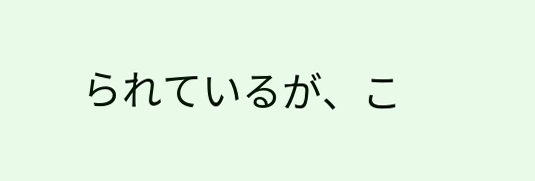られているが、こ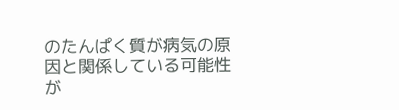のたんぱく質が病気の原因と関係している可能性が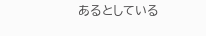あるとしている